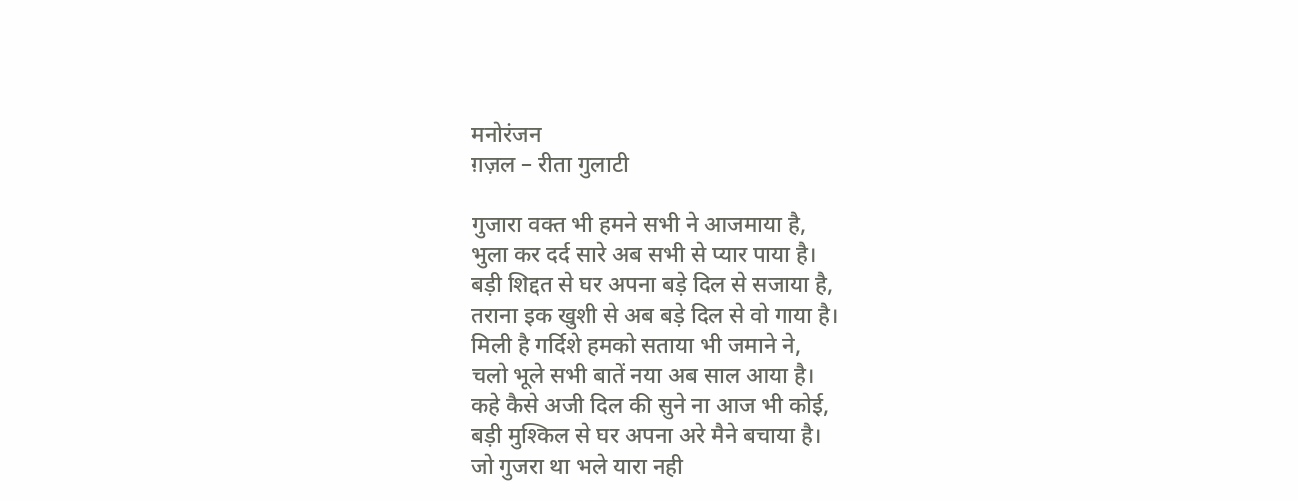मनोरंजन
ग़ज़ल – रीता गुलाटी

गुजारा वक्त भी हमने सभी ने आजमाया है,
भुला कर दर्द सारे अब सभी से प्यार पाया है।
बड़ी शिद्दत से घर अपना बड़े दिल से सजाया है,
तराना इक खुशी से अब बड़े दिल से वो गाया है।
मिली है गर्दिशे हमको सताया भी जमाने ने,
चलो भूले सभी बातें नया अब साल आया है।
कहे कैसे अजी दिल की सुने ना आज भी कोई,
बड़ी मुश्किल से घर अपना अरे मैने बचाया है।
जो गुजरा था भले यारा नही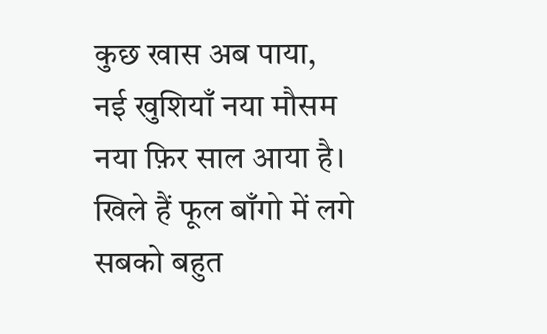कुछ खास अब पाया,
नई खुशियाँ नया मौसम नया फ़िर साल आया है।
खिले हैं फूल बाँगो में लगे सबको बहुत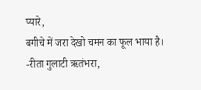प्यारे,
बगीचे में जरा देखो चमन का फूल भाया है।
-रीता गुलाटी ऋतंभरा,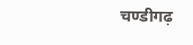चण्डीगढ़